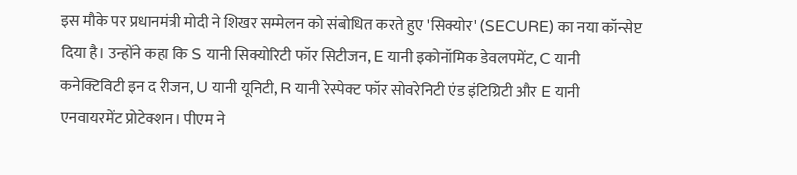इस मौके पर प्रधानमंत्री मोदी ने शिखर सम्मेलन को संबोधित करते हुए 'सिक्योर' (SECURE) का नया कॉन्सेप्ट दिया है। उन्होंने कहा कि S यानी सिक्योरिटी फॉर सिटीजन, E यानी इकोनॉमिक डेवलपमेंट, C यानी कनेक्टिविटी इन द रीजन, U यानी यूनिटी, R यानी रेस्पेक्ट फॉर सोवरेनिटी एंड इंटिग्रिटी और E यानी एनवायरमेंट प्रोटेक्शन। पीएम ने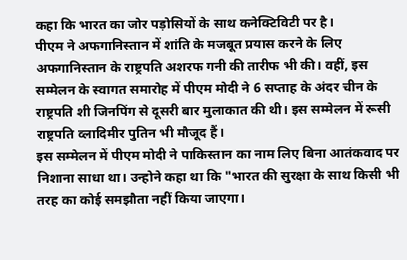कहा कि भारत का जोर पड़ोसियों के साथ कनेक्टिविटी पर है।
पीएम ने अफगानिस्तान में शांति के मजबूत प्रयास करने के लिए अफगानिस्तान के राष्ट्रपति अशरफ गनी की तारीफ भी की। वहीं, इस सम्मेलन के स्वागत समारोह में पीएम मोदी ने 6 सप्ताह के अंदर चीन के राष्ट्रपति शी जिनपिंग से दूसरी बार मुलाकात की थी। इस सम्मेलन में रूसी राष्ट्रपति व्लादिमीर पुतिन भी मौजूद हैं।
इस सम्मेलन में पीएम मोदी ने पाकिस्तान का नाम लिए बिना आतंकवाद पर निशाना साधा था। उन्होने कहा था कि "भारत की सुरक्षा के साथ किसी भी तरह का कोई समझौता नहीं किया जाएगा।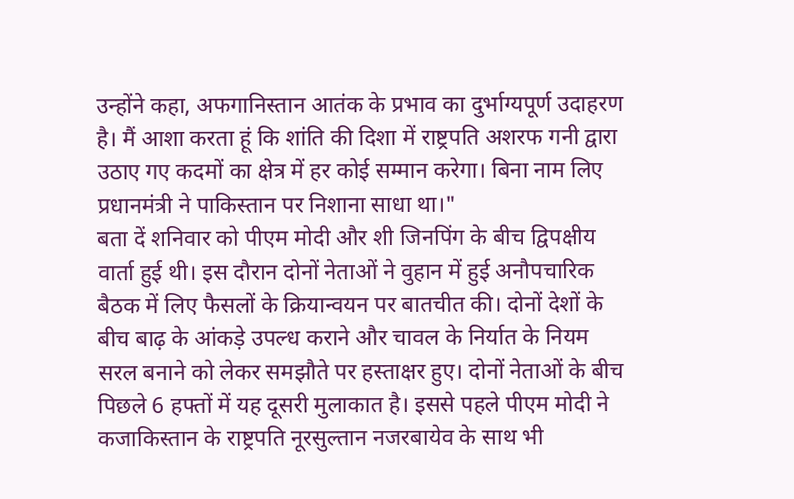उन्होंने कहा, अफगानिस्तान आतंक के प्रभाव का दुर्भाग्यपूर्ण उदाहरण है। मैं आशा करता हूं कि शांति की दिशा में राष्ट्रपति अशरफ गनी द्वारा उठाए गए कदमों का क्षेत्र में हर कोई सम्मान करेगा। बिना नाम लिए प्रधानमंत्री ने पाकिस्तान पर निशाना साधा था।"
बता दें शनिवार को पीएम मोदी और शी जिनपिंग के बीच द्विपक्षीय वार्ता हुई थी। इस दौरान दोनों नेताओं ने वुहान में हुई अनौपचारिक बैठक में लिए फैसलों के क्रियान्वयन पर बातचीत की। दोनों देशों के बीच बाढ़ के आंकड़े उपल्ध कराने और चावल के निर्यात के नियम सरल बनाने को लेकर समझौते पर हस्ताक्षर हुए। दोनों नेताओं के बीच पिछले 6 हफ्तों में यह दूसरी मुलाकात है। इससे पहले पीएम मोदी ने कजाकिस्तान के राष्ट्रपति नूरसुल्तान नजरबायेव के साथ भी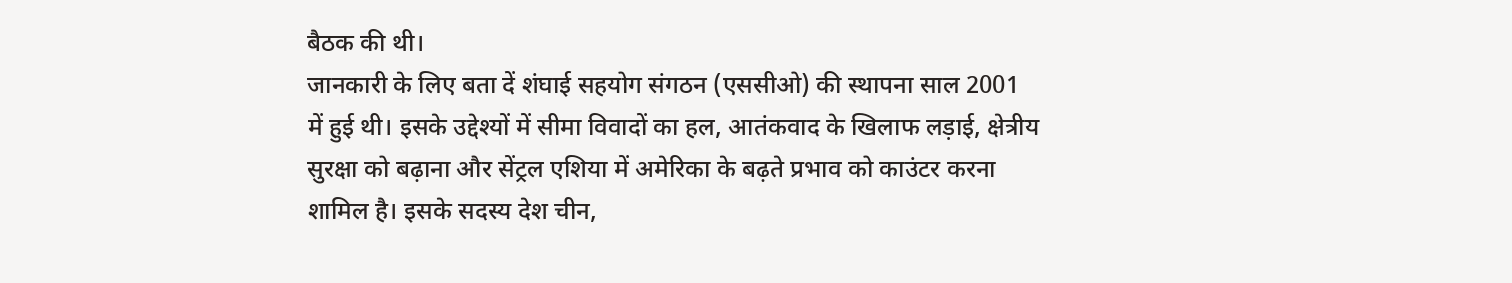बैठक की थी।
जानकारी के लिए बता दें शंघाई सहयोग संगठन (एससीओ) की स्थापना साल 2001 में हुई थी। इसके उद्देश्यों में सीमा विवादों का हल, आतंकवाद के खिलाफ लड़ाई, क्षेत्रीय सुरक्षा को बढ़ाना और सेंट्रल एशिया में अमेरिका के बढ़ते प्रभाव को काउंटर करना शामिल है। इसके सदस्य देश चीन,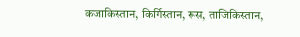कजाकिस्तान, किर्गिस्तान, रूस, ताजिकिस्तान,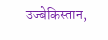उज्बेकिस्तान,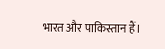भारत और पाकिस्तान हैं।